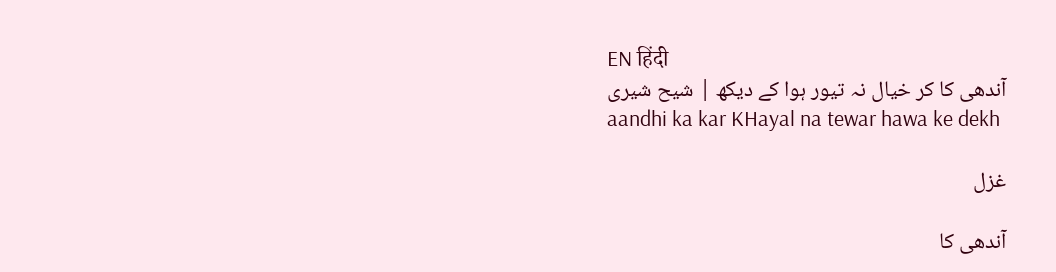EN हिंदी
آندھی کا کر خیال نہ تیور ہوا کے دیکھ | شیح شیری
aandhi ka kar KHayal na tewar hawa ke dekh

غزل

آندھی کا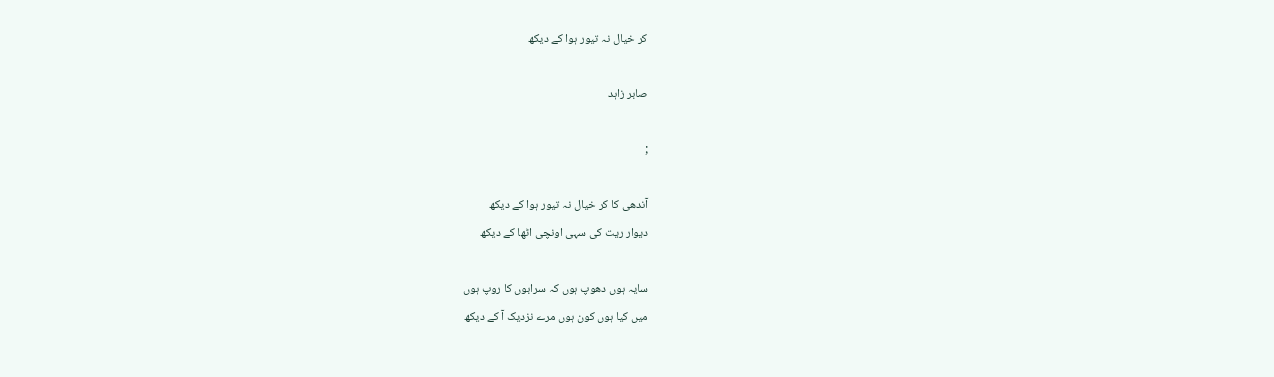کر خیال نہ تیور ہوا کے دیکھ

صابر زاہد

;

آندھی کا کر خیال نہ تیور ہوا کے دیکھ
دیوار ریت کی سہی اونچی اٹھا کے دیکھ

سایہ ہوں دھوپ ہوں کہ سرابوں کا روپ ہوں
میں کیا ہوں کون ہوں مرے نزدیک آ کے دیکھ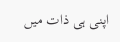اپنی ہی ذات میں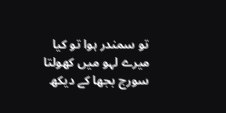تو سمندر ہوا تو کیا
میرے لہو میں کھولتا سورج بجھا کے دیکھ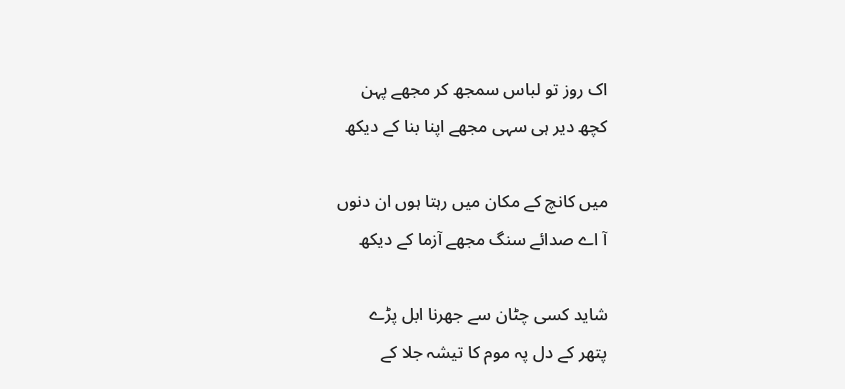اک روز تو لباس سمجھ کر مجھے پہن
کچھ دیر ہی سہی مجھے اپنا بنا کے دیکھ

میں کانچ کے مکان میں رہتا ہوں ان دنوں
آ اے صدائے سنگ مجھے آزما کے دیکھ

شاید کسی چٹان سے جھرنا ابل پڑے
پتھر کے دل پہ موم کا تیشہ جلا کے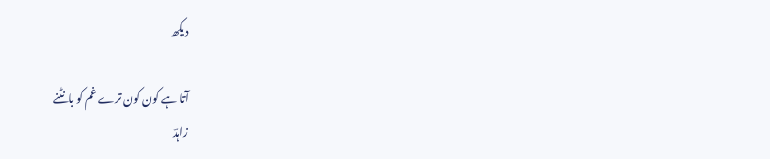دیکھ

آتا ہے کون کون ترے غم کو بانٹنے
زاہدؔ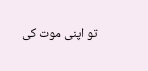تو اپنی موت کی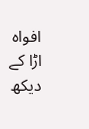افواہ اڑا کے دیکھ